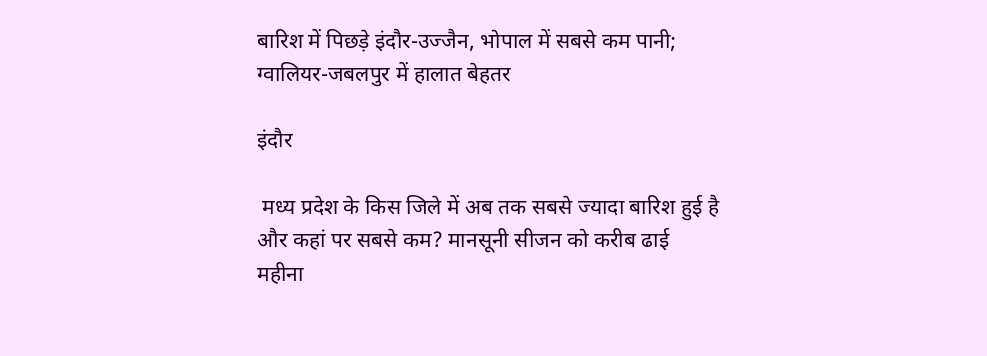बारिश में पिछड़े इंदौर-उज्जैन, भोपाल में सबसे कम पानी; ग्वालियर-जबलपुर में हालात बेहतर

इंदौर

 मध्य प्रदेश के किस जिले में अब तक सबसे ज्यादा बारिश हुई है और कहां पर सबसे कम? मानसूनी सीजन को करीब ढाई महीना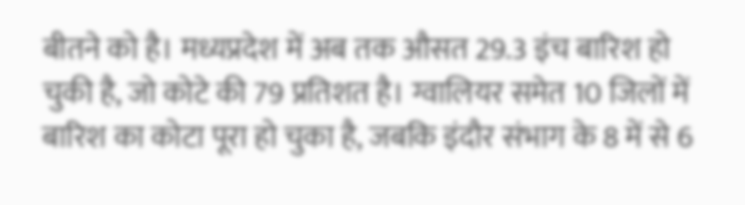बीतने को है। मध्यप्रदेश में अब तक औसत 29.3 इंच बारिश हो चुकी है, जो कोटे की 79 प्रतिशत है। ग्वालियर समेत 10 जिलों में बारिश का कोटा पूरा हो चुका है, जबकि इंदौर संभाग के 8 में से 6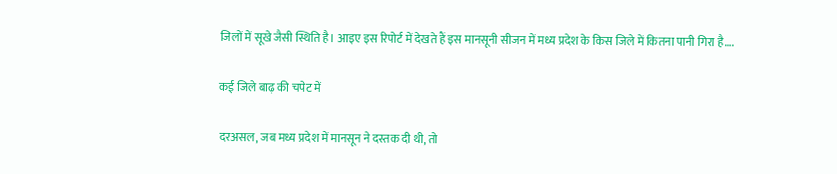जिलों में सूखे जैसी स्थिति है। आइए इस रिपोर्ट में देखते हैं इस मानसूनी सीजन में मध्य प्रदेश के किस जिले में कितना पानी गिरा है….

कई जिले बाढ़ की चपेट में

दरअसल, जब मध्य प्रदेश में मानसून ने दस्तक दी थी, तो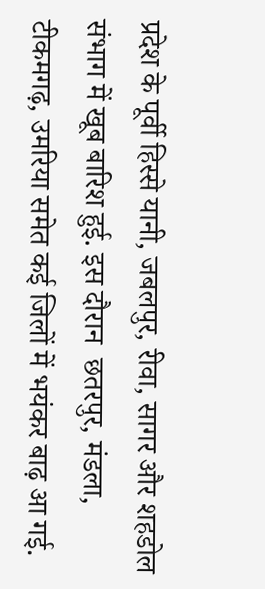प्रदेश के पूर्वी हिस्से यानी, जबलपुर, रीवा, सागर और शहडोल संभाग में खूब बारिश हुई. इस दौरान  छतरपुर, मंडला, टीकमगढ़, उमरिया समेत कई जिलों में भयंकर बाढ़ आ गई.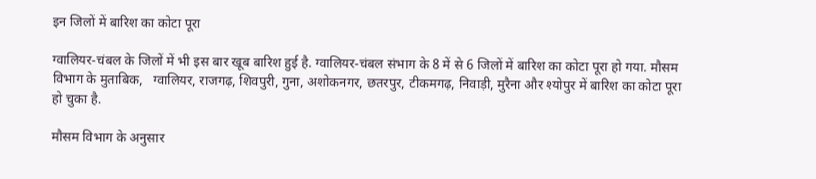इन जिलों में बारिश का कोटा पूरा

ग्वालियर-चंबल के जिलों में भी इस बार खूब बारिश हुई है. ग्वालियर-चंबल संभाग के 8 में से 6 जिलों में बारिश का कोटा पूरा हो गया. मौसम विभाग के मुताबिक,   ग्वालियर, राजगढ़, शिवपुरी, गुना, अशोकनगर, छतरपुर, टीकमगढ़, निवाड़ी, मुरैना और श्योपुर में बारिश का कोटा पूरा हो चुका है.

मौसम विभाग के अनुसार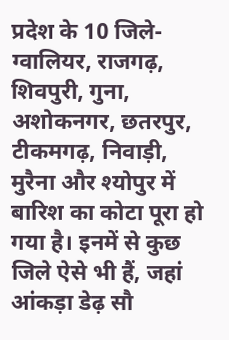प्रदेश के 10 जिले- ग्वालियर, राजगढ़, शिवपुरी, गुना, अशोकनगर, छतरपुर, टीकमगढ़, निवाड़ी, मुरैना और श्योपुर में बारिश का कोटा पूरा हो गया है। इनमें से कुछ जिले ऐसे भी हैं, जहां आंकड़ा डेढ़ सौ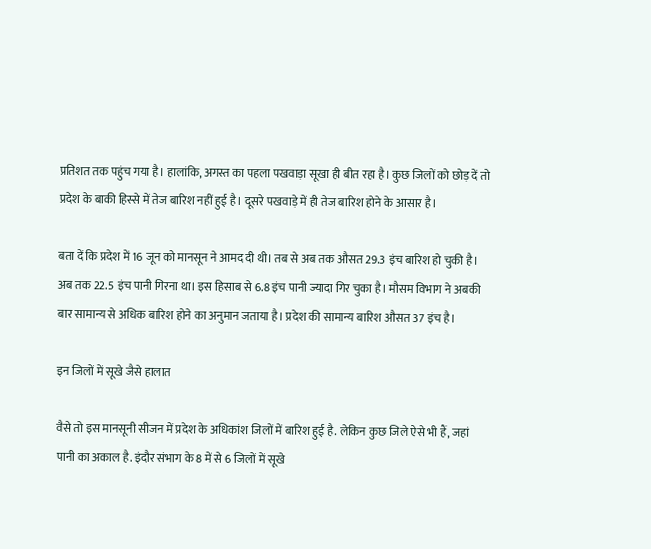प्रतिशत तक पहुंच गया है। हालांकि, अगस्त का पहला पखवाड़ा सूखा ही बीत रहा है। कुछ जिलों को छोड़ दें तो प्रदेश के बाकी हिस्से में तेज बारिश नहीं हुई है। दूसरे पखवाड़े में ही तेज बारिश होने के आसार है।

बता दें कि प्रदेश में 16 जून को मानसून ने आमद दी थी। तब से अब तक औसत 29.3 इंच बारिश हो चुकी है। अब तक 22.5 इंच पानी गिरना था। इस हिसाब से 6.8 इंच पानी ज्यादा गिर चुका है। मौसम विभाग ने अबकी बार सामान्य से अधिक बारिश होने का अनुमान जताया है। प्रदेश की सामान्य बारिश औसत 37 इंच है।

इन जिलों में सूखे जैसे हालात

वैसे तो इस मानसूनी सीजन में प्रदेश के अधिकांश जिलों में बारिश हुई है. लेकिन कुछ जिले ऐसे भी हैं, जहां पानी का अकाल है. इंदौर संभाग के 8 में से 6 जिलों में सूखे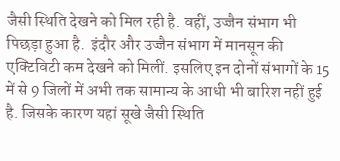जैसी स्थिति देखने को मिल रही है. वहीं, उज्जैन संभाग भी पिछड़ा हुआ है.  इंदौर और उज्जैन संभाग में मानसून की एक्टिविटी कम देखने को मिलीं. इसलिए इन दोनों संभागों के 15 में से 9 जिलों में अभी तक सामान्य के आधी भी बारिश नहीं हुई है. जिसके कारण यहां सूखे जैसी स्थिति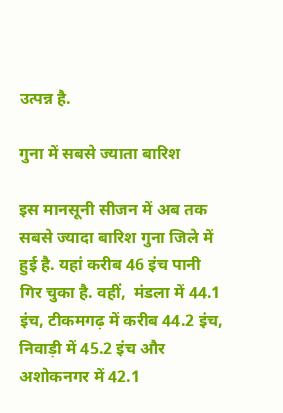उत्पन्न है.

गुना में सबसे ज्याता बारिश

इस मानसूनी सीजन में अब तक सबसे ज्यादा बारिश गुना जिले में हुई है. यहां करीब 46 इंच पानी गिर चुका है. वहीं,  मंडला में 44.1 इंच, टीकमगढ़ में करीब 44.2 इंच, निवाड़ी में 45.2 इंच और अशोकनगर में 42.1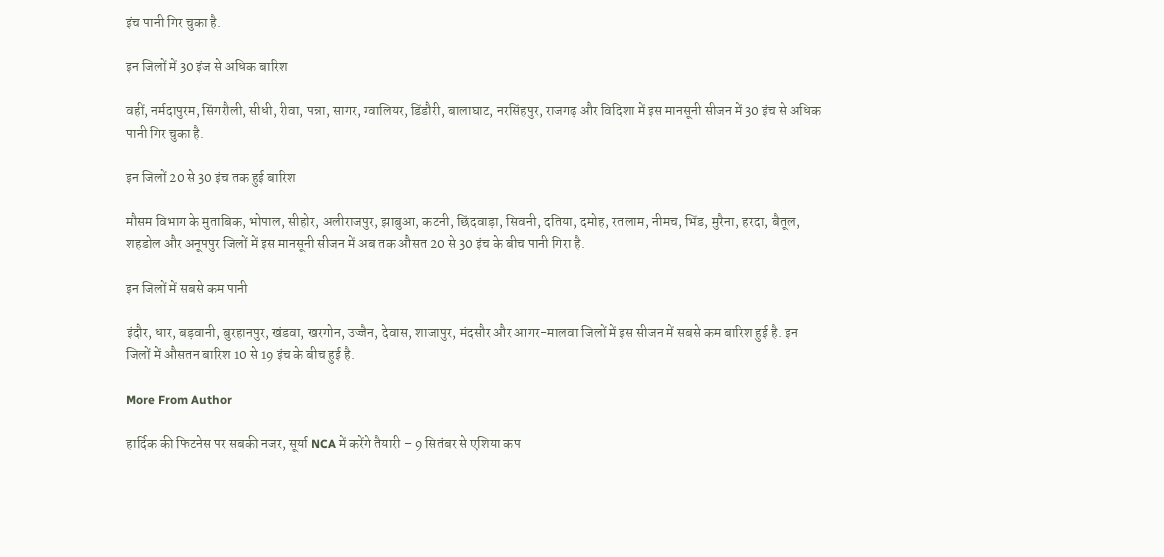इंच पानी गिर चुका है.

इन जिलों में 30 इंज से अधिक बारिश

वहीं, नर्मदापुरम, सिंगरौली, सीधी, रीवा, पन्ना, सागर, ग्वालियर, डिंडौरी, बालाघाट, नरसिंहपुर, राजगढ़ और विदिशा में इस मानसूनी सीजन में 30 इंच से अधिक पानी गिर चुका है.

इन जिलों 20 से 30 इंच तक हुई बारिश

मौसम विभाग के मुताबिक, भोपाल, सीहोर, अलीराजपुर, झाबुआ, कटनी, छिंदवाड़ा, सिवनी, दतिया, दमोह, रतलाम, नीमच, भिंड, मुरैना, हरदा, बैतूल, शहडोल और अनूपपुर जिलों में इस मानसूनी सीजन में अब तक औसत 20 से 30 इंच के बीच पानी गिरा है.

इन जिलों में सबसे कम पानी

इंदौर, धार, बड़वानी, बुरहानपुर, खंडवा, खरगोन, उज्जैन, देवास, शाजापुर, मंदसौर और आगर-मालवा जिलों में इस सीजन में सबसे कम बारिश हुई है. इन जिलों में औसतन बारिश 10 से 19 इंच के बीच हुई है.

More From Author

हार्दिक की फिटनेस पर सबकी नजर, सूर्या NCA में करेंगे तैयारी – 9 सितंबर से एशिया कप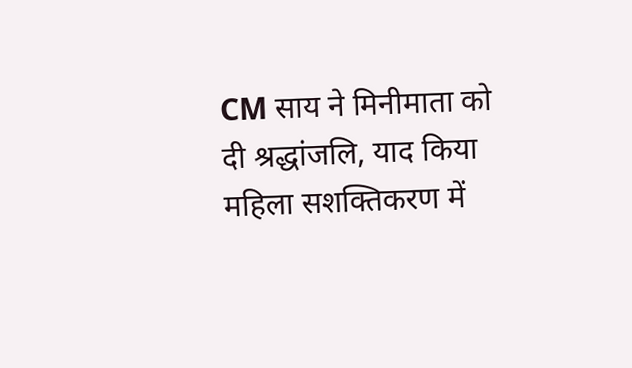CM साय ने मिनीमाता को दी श्रद्धांजलि, याद किया महिला सशक्तिकरण में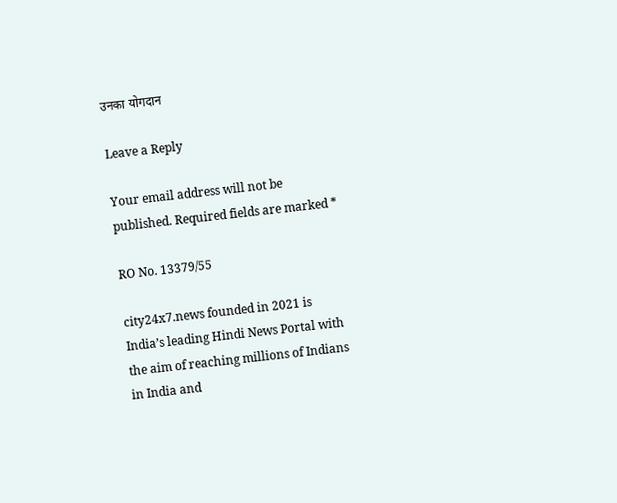उनका योगदान

Leave a Reply

Your email address will not be published. Required fields are marked *

RO No. 13379/55

city24x7.news founded in 2021 is India’s leading Hindi News Portal with the aim of reaching millions of Indians in India and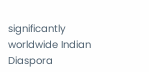significantly worldwide Indian Diaspora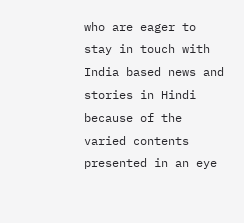who are eager to stay in touch with India based news and stories in Hindi because of the varied contents presented in an eye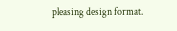pleasing design format.